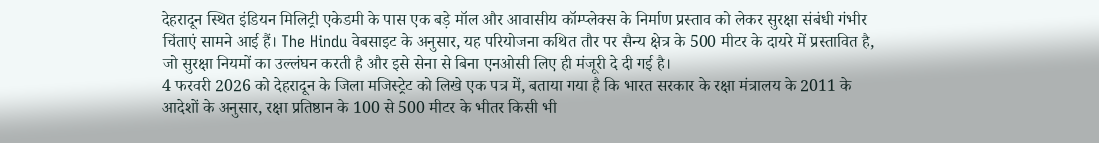देहरादून स्थित इंडियन मिलिट्री एकेडमी के पास एक बड़े मॉल और आवासीय कॉम्प्लेक्स के निर्माण प्रस्ताव को लेकर सुरक्षा संबंधी गंभीर चिंताएं सामने आई हैं। The Hindu वेबसाइट के अनुसार, यह परियोजना कथित तौर पर सैन्य क्षेत्र के 500 मीटर के दायरे में प्रस्तावित है, जो सुरक्षा नियमों का उल्लंघन करती है और इसे सेना से बिना एनओसी लिए ही मंजूरी दे दी गई है।
4 फरवरी 2026 को देहरादून के जिला मजिस्ट्रेट को लिखे एक पत्र में, बताया गया है कि भारत सरकार के रक्षा मंत्रालय के 2011 के आदेशों के अनुसार, रक्षा प्रतिष्ठान के 100 से 500 मीटर के भीतर किसी भी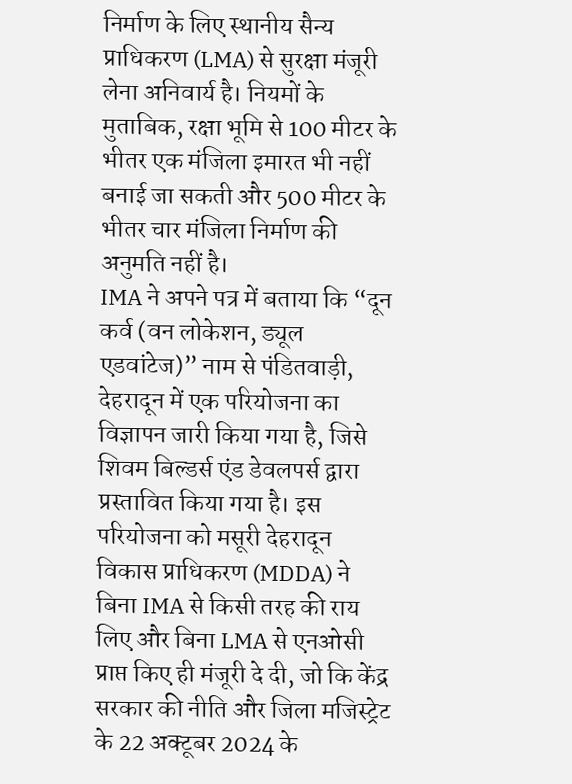निर्माण के लिए स्थानीय सैन्य प्राधिकरण (LMA) से सुरक्षा मंजूरी लेना अनिवार्य है। नियमों के मुताबिक, रक्षा भूमि से 100 मीटर के भीतर एक मंजिला इमारत भी नहीं बनाई जा सकती और 500 मीटर के भीतर चार मंजिला निर्माण की अनुमति नहीं है।
IMA ने अपने पत्र में बताया कि “दून कर्व (वन लोकेशन, ड्यूल एडवांटेज)” नाम से पंडितवाड़ी, देहरादून में एक परियोजना का विज्ञापन जारी किया गया है, जिसे शिवम बिल्डर्स एंड डेवलपर्स द्वारा प्रस्तावित किया गया है। इस परियोजना को मसूरी देहरादून विकास प्राधिकरण (MDDA) ने बिना IMA से किसी तरह की राय लिए और बिना LMA से एनओसी प्राप्त किए ही मंजूरी दे दी, जो कि केंद्र सरकार की नीति और जिला मजिस्ट्रेट के 22 अक्टूबर 2024 के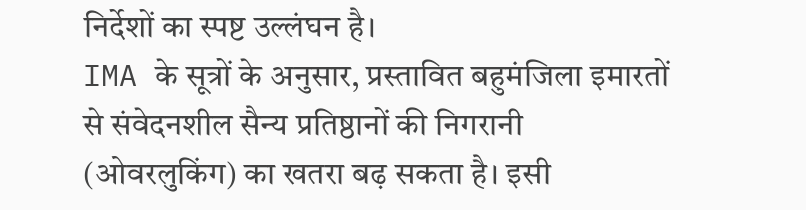निर्देशों का स्पष्ट उल्लंघन है।
IMA के सूत्रों के अनुसार, प्रस्तावित बहुमंजिला इमारतों से संवेदनशील सैन्य प्रतिष्ठानों की निगरानी (ओवरलुकिंग) का खतरा बढ़ सकता है। इसी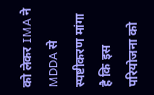को लेकर IMA ने MDDA से स्पष्टीकरण मांगा है कि इस परियोजना को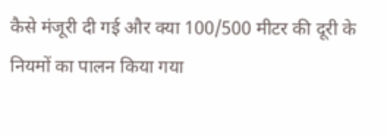कैसे मंजूरी दी गई और क्या 100/500 मीटर की दूरी के नियमों का पालन किया गया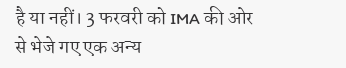है या नहीं। 3 फरवरी को IMA की ओर से भेजे गए एक अन्य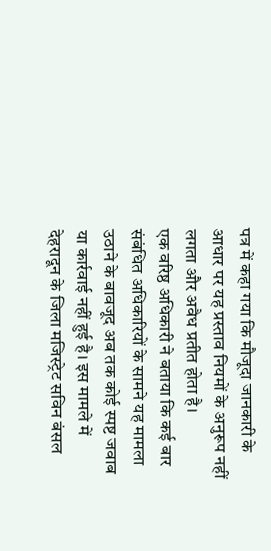पत्र में कहा गया कि मौजूदा जानकारी के आधार पर यह प्रस्ताव नियमों के अनुरूप नहीं लगता और अवैध प्रतीत होता है।
एक वरिष्ठ अधिकारी ने बताया कि कई बार संबंधित अधिकारियों के सामने यह मामला उठाने के बावजूद अब तक कोई स्पष्ट जवाब या कार्रवाई नहीं हुई है। इस मामले में देहरादून के जिला मजिस्ट्रेट सविन बंसल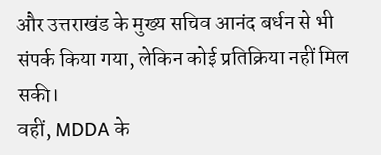और उत्तराखंड के मुख्य सचिव आनंद बर्धन से भी संपर्क किया गया, लेकिन कोई प्रतिक्रिया नहीं मिल सकी।
वहीं, MDDA के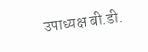उपाध्यक्ष बी.डी.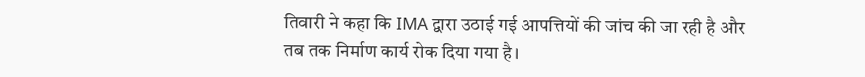तिवारी ने कहा कि IMA द्वारा उठाई गई आपत्तियों की जांच की जा रही है और तब तक निर्माण कार्य रोक दिया गया है।